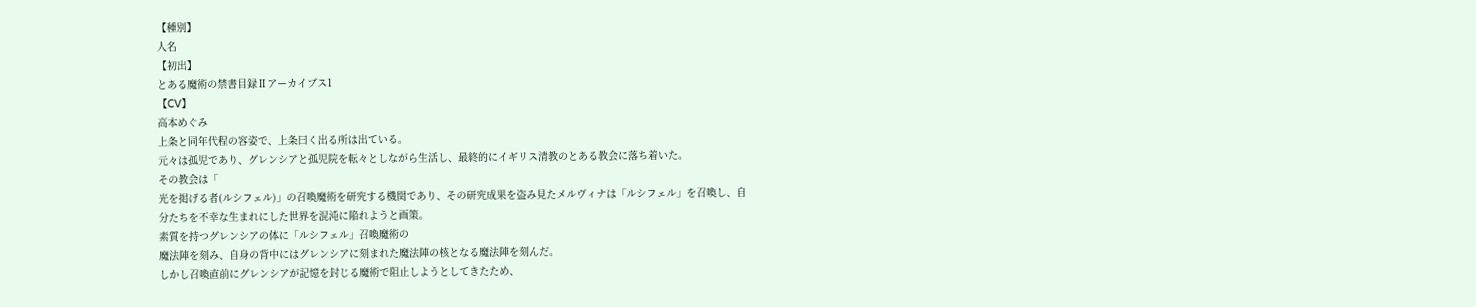【種別】
人名
【初出】
とある魔術の禁書目録Ⅱアーカイブス1
【CV】
高本めぐみ
上条と同年代程の容姿で、上条曰く出る所は出ている。
元々は孤児であり、グレンシアと孤児院を転々としながら生活し、最終的にイギリス清教のとある教会に落ち着いた。
その教会は「
光を掲げる者(ルシフェル)」の召喚魔術を研究する機関であり、その研究成果を盗み見たメルヴィナは「ルシフェル」を召喚し、自分たちを不幸な生まれにした世界を混沌に陥れようと画策。
素質を持つグレンシアの体に「ルシフェル」召喚魔術の
魔法陣を刻み、自身の背中にはグレンシアに刻まれた魔法陣の核となる魔法陣を刻んだ。
しかし召喚直前にグレンシアが記憶を封じる魔術で阻止しようとしてきたため、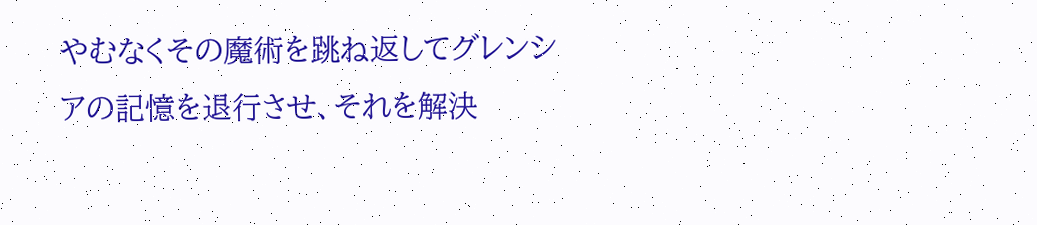やむなくその魔術を跳ね返してグレンシアの記憶を退行させ、それを解決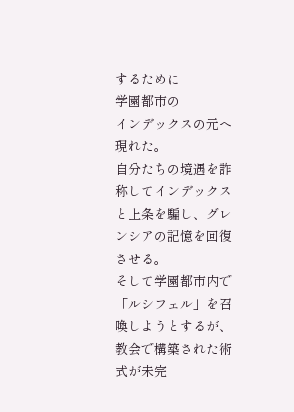するために
学園都市の
インデックスの元へ現れた。
自分たちの境遇を詐称してインデックスと上条を騙し、グレンシアの記憶を回復させる。
そして学園都市内で「ルシフェル」を召喚しようとするが、教会で構築された術式が未完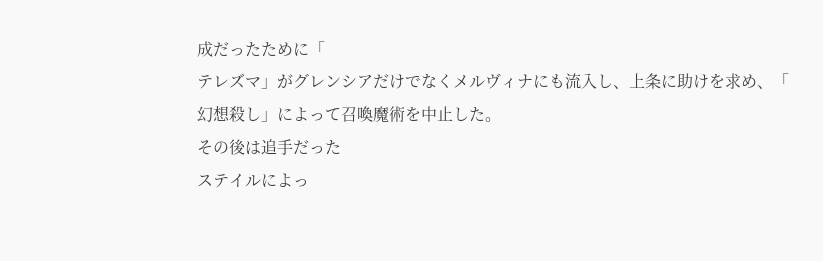成だったために「
テレズマ」がグレンシアだけでなくメルヴィナにも流入し、上条に助けを求め、「
幻想殺し」によって召喚魔術を中止した。
その後は追手だった
ステイルによっ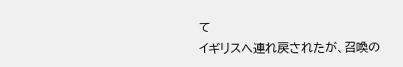て
イギリスへ連れ戻されたが、召喚の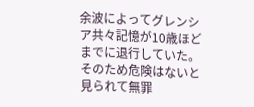余波によってグレンシア共々記憶が10歳ほどまでに退行していた。
そのため危険はないと見られて無罪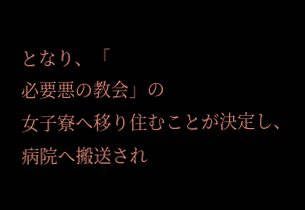となり、「
必要悪の教会」の
女子寮へ移り住むことが決定し、病院へ搬送され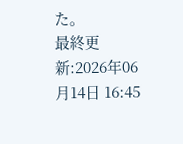た。
最終更新:2026年06月14日 16:45